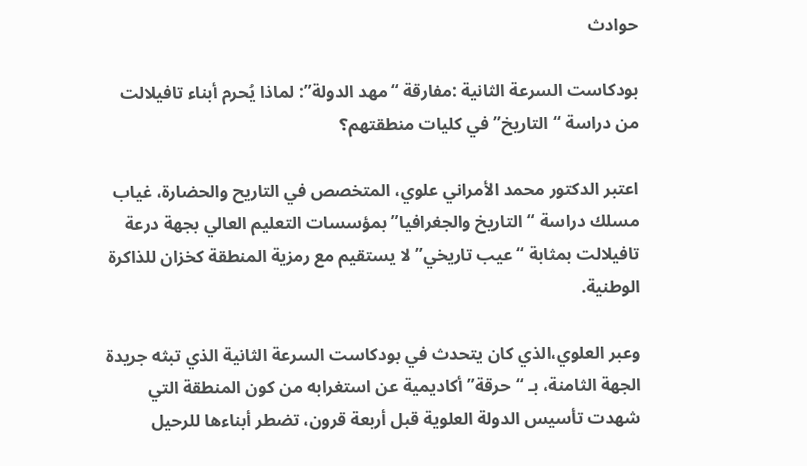حوادث

بودكاست السرعة الثانية :مفارقة “مهد الدولة”: لماذا يُحرم أبناء تافيلالت من دراسة “التاريخ” في كليات منطقتهم؟

اعتبر الدكتور محمد الأمراني علوي، المتخصص في التاريح والحضارة، غياب مسلك دراسة “التاريخ والجغرافيا” بمؤسسات التعليم العالي بجهة درعة تافيلالت بمثابة “عيب تاريخي” لا يستقيم مع رمزية المنطقة كخزان للذاكرة الوطنية.

وعبر العلوي،الذي كان يتحدث في بودكاست السرعة الثانية الذي تبثه جريدة الجهة الثامنة، بـ “حرقة” أكاديمية عن استغرابه من كون المنطقة التي شهدت تأسيس الدولة العلوية قبل أربعة قرون، تضطر أبناءها للرحيل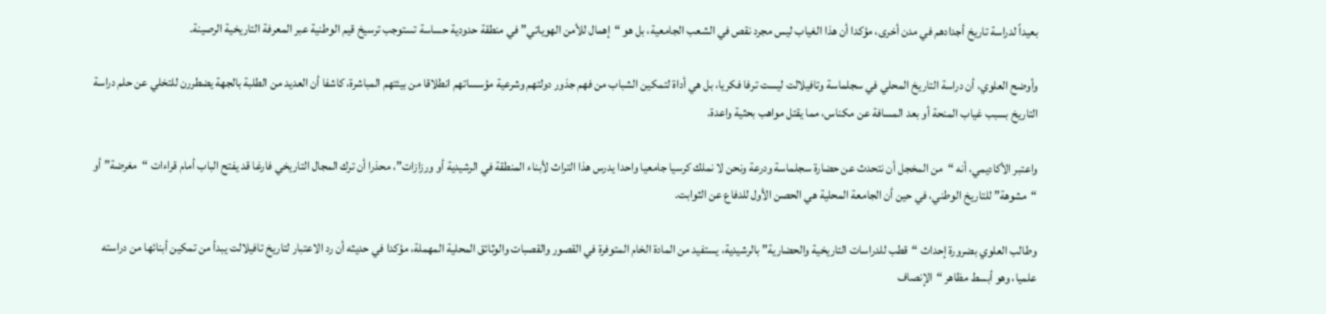بعيداً لدراسة تاريخ أجدادهم في مدن أخرى، مؤكدا أن هذا الغياب ليس مجرد نقص في الشعب الجامعية، بل هو “إهمال للأمن الهوياتي” في منطقة حدودية حساسة تستوجب ترسيخ قيم الوطنية عبر المعرفة التاريخية الرصينة.

وأوضح العلوي، أن دراسة التاريخ المحلي في سجلماسة وتافيلالت ليست ترفا فكريا، بل هي أداة لتمكين الشباب من فهم جذور دولتهم وشرعية مؤسساتهم انطلاقا من بيئتهم المباشرة، كاشفا أن العديد من الطلبة بالجهة يضطررن للتخلي عن حلم دراسة التاريخ بسبب غياب المنحة أو بعد المسافة عن مكناس، مما يقتل مواهب بحثية واعدة.

واعتبر الأكاديمي، أنه “من المخجل أن نتحدث عن حضارة سجلماسة ودرعة ونحن لا نملك كرسيا جامعيا واحدا يدرس هذا التراث لأبناء المنطقة في الرشيدية أو ورزازات”، محذرا أن ترك المجال التاريخي فارغا قد يفتح الباب أمام قراءات “مغرضة” أو “مشوهة” للتاريخ الوطني، في حين أن الجامعة المحلية هي الحصن الأول للدفاع عن الثوابت.

وطالب العلوي بضرورة إحداث “قطب للدراسات التاريخية والحضارية” بالرشيدية، يستفيد من المادة الخام المتوفرة في القصور والقصبات والوثائق المحلية المهملة، مؤكدا في حديثه أن رد الاعتبار لتاريخ تافيلالت يبدأ من تمكين أبنائها من دراسته علميا، وهو أبسط مظاهر “الإنصاف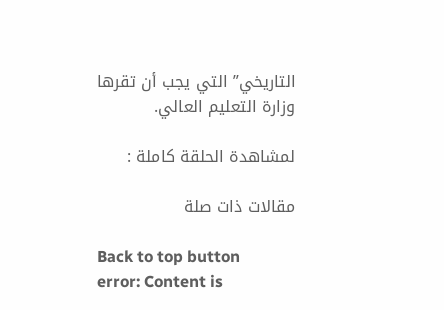التاريخي” التي يجب أن تقرها وزارة التعليم العالي.

لمشاهدة الحلقة كاملة :

مقالات ذات صلة

Back to top button
error: Content is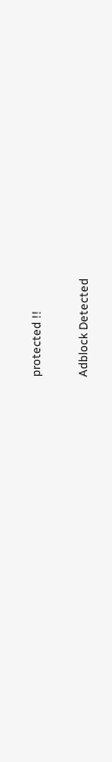protected !!

Adblock Detected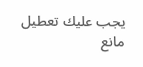يجب عليك تعطيل مانع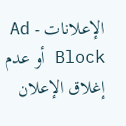الإعلانات - Ad Block أو عدم إغلاق الإعلان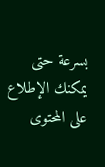بسرعة حتى يمكنك الإطلاع على المحتوى